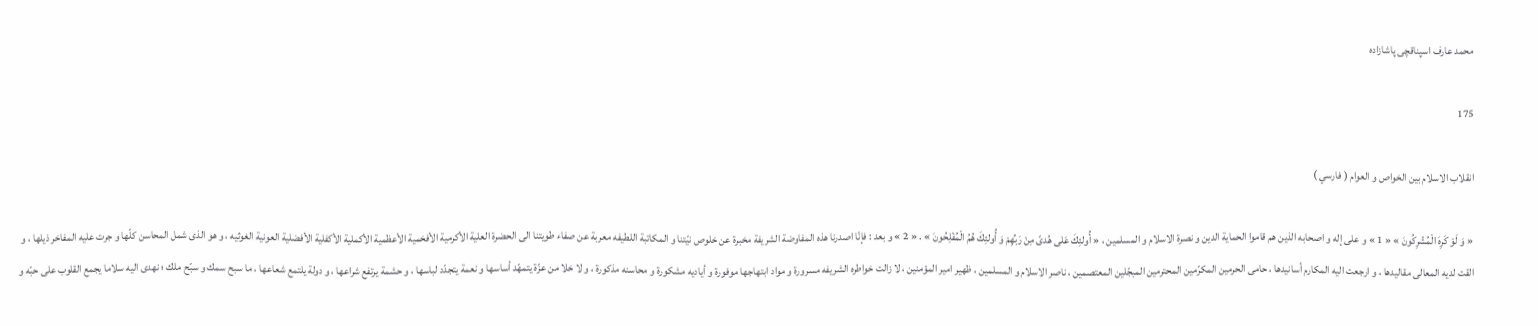محمد عارف اسپناقچى پاشازاده

175

انقلاب الاسلام بين الخواص و العوام ( فارسي )

« وَ لَوْ كَرِهَ الْمُشْرِكُونَ » « 1 » و على إله و اصحابه الذين هم قاموا الحماية الدين و نصرة الاسلام و المسلمين ، « أُولئِكَ عَلى هُدىً مِنْ رَبِّهِمْ وَ أُولئِكَ هُمُ الْمُفْلِحُونَ » . « 2 » و بعد : فإنّا اصدرنا هذه المفاوضة الشريفة مخبرة عن خلوص نيّتنا و المكاتبة اللطيفه معربة عن صفاء طويتنا الى الحضرة العلية الأكرمية الأفخمية الأعظمية الأكملية الأكفلية الأفضلية العونية الغوثيه ، و هو الذى شمل المحاسن كلّها و جرت عليه المفاخر ذيلها ، و القت لديه المعالى مقاليدها ، و ارجعت اليه المكارم أسانيدها ، حامى الحرمين المكرّمين المحترمين المبجّلين المعتصمين ، ناصر الاسلام و المسلمين ، ظهير امير المؤمنين ، لا زالت خواطره الشريفه مسرورة و مواد ابتهاجها موفورة و أياديه مشكورة و محاسنه مذكورة ، و لا خلا من عزّة يتمهّد أساسها و نعمة يتجدّد لباسها ، و حشمة يرتفع شراعها ، و دولة يلتمع شعاعها ، ما سبح سمك و سبّح ملك ؛ نهدى اليه سلاما يجمع القلوب على حبّه و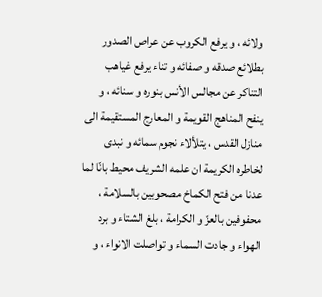ولائه ، و يرفع الكروب عن عراص الصدور بطلائع صدقه و صفائه و تناء يرفع غياهب التناكر عن مجالس الأنس بنوره و سنائه ، و ينفح المناهج القويمة و المعارج المستقيمة الى منازل القدس ، يتلألاء نجوم سمائه و نبدى لخاطره الكريمة ان علمه الشريف محيط بانّا لما عدنا من فتح الكماخ مصحوبين بالسلامة ، محفوفين بالعزّ و الكرامة ، بلغ الشتاء و برد الهواء و جادت السماء و تواصلت الانواء ، و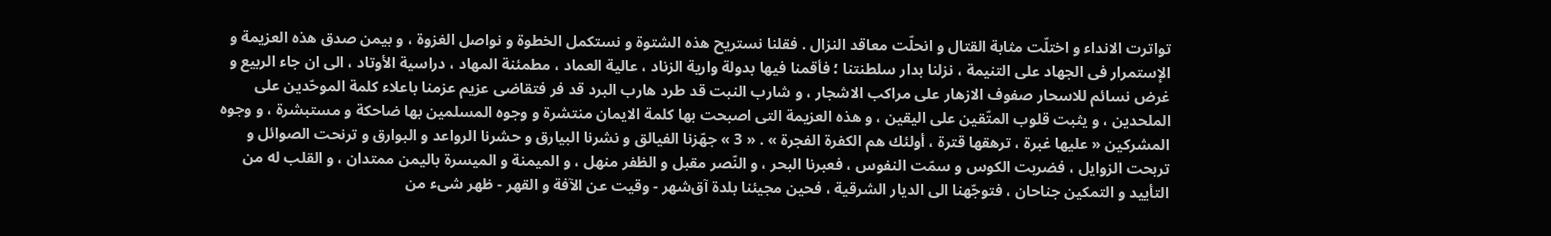تواترت الانداء و اختلّت مثابة القتال و انحلّت معاقد النزال . فقلنا نستريح هذه الشتوة و نستكمل الخطوة و نواصل الغزوة ، و بيمن صدق هذه العزيمة و الإستمرار فى الجهاد على التنيمة ، نزلنا بدار سلطنتنا ؛ فأقمنا فيها بدولة وارية الزناد ، عالية العماد ، مطمئنة المهاد ، دراسية الأوتاد ، الى ان جاء الربيع و غرض نسائم للاسحار صفوف الازهار على مراكب الاشجار ، و شارب النبت قد طرد هارب البرد قد فر فتقاضى عزيم عزمنا باعلاء كلمة الموحّدين على الملحدين ، و يثبت قلوب المتّقين على اليقين ، و هذه العزيمة التى اصبحت بها كلمة الايمان منتشرة و وجوه المسلمين بها ضاحكة و مستبشرة ، و وجوه المشركين « عليها غبرة ، ترهقها قترة ، أولئك هم الكفرة الفجرة » . « 3 » جهّزنا الفيالق و نشرنا البيارق و حشرنا الرواعد و البوارق و ترنحت الصوائل و تربحت الزوايل ، فضربت الكوس و سمّت النفوس ، فعبرنا البحر ، و النّصر مقبل و الظفر منهل ، و الميمنة و الميسرة باليمن ممتدان ، و القلب له من التأييد و التمكين جناحان ، فتوجّهنا الى الديار الشرقية ، فحين مجيئنا بلدة آق‌شهر - وقيت عن الآفة و القهر - ظهر شىء من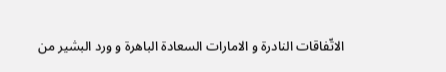الاتّفاقات النادرة و الامارات السعادة الباهرة و ورد البشير من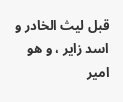قبل ليث الخادر و اسد زاير ، و هو امير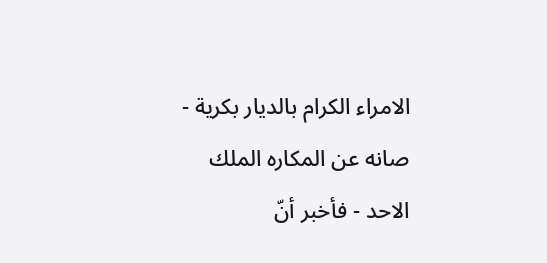الامراء الكرام بالديار بكرية - صانه عن المكاره الملك الاحد - فأخبر أنّ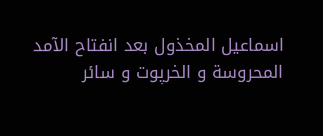اسماعيل المخذول بعد انفتاح الآمد المحروسة و الخرپوت و سائر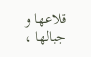قلاعها و جبالها ،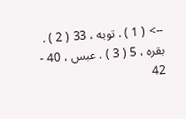--> ( 1 ) . توبه ، 33 ( 2 ) . بقره ، 5 ( 3 ) . عبس ، 40 - 42